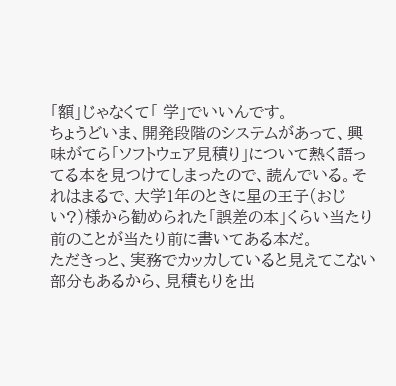「額」じゃなくて「 学」でいいんです。
ちょうどいま、開発段階のシステムがあって、興味がてら「ソフトウェア見積り」について熱く語ってる本を見つけてしまったので、読んでいる。それはまるで、大学1年のときに星の王子(おじい?)様から勧められた「誤差の本」くらい当たり前のことが当たり前に書いてある本だ。
ただきっと、実務でカッカしていると見えてこない部分もあるから、見積もりを出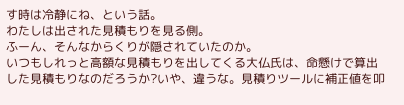す時は冷静にね、という話。
わたしは出された見積もりを見る側。
ふーん、そんなからくりが隠されていたのか。
いつもしれっと高額な見積もりを出してくる大仏氏は、命懸けで算出した見積もりなのだろうか?いや、違うな。見積りツールに補正値を叩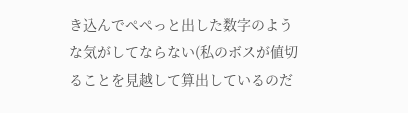き込んでぺぺっと出した数字のような気がしてならない(私のボスが値切ることを見越して算出しているのだ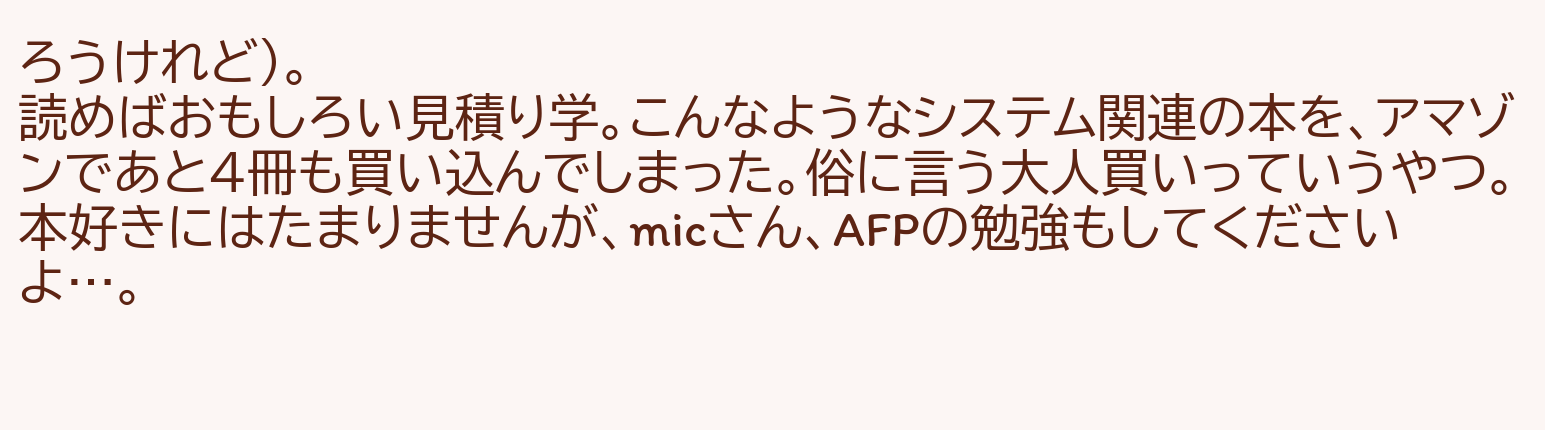ろうけれど)。
読めばおもしろい見積り学。こんなようなシステム関連の本を、アマゾンであと4冊も買い込んでしまった。俗に言う大人買いっていうやつ。本好きにはたまりませんが、micさん、AFPの勉強もしてくださいよ…。